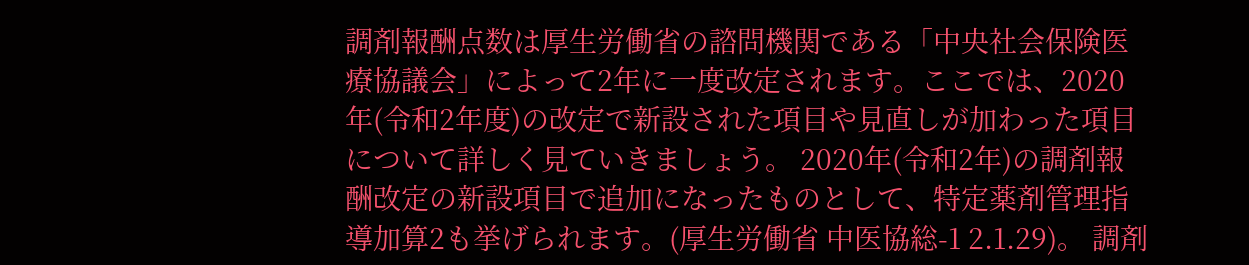調剤報酬点数は厚生労働省の諮問機関である「中央社会保険医療協議会」によって2年に一度改定されます。ここでは、2020年(令和2年度)の改定で新設された項目や見直しが加わった項目について詳しく見ていきましょう。 2020年(令和2年)の調剤報酬改定の新設項目で追加になったものとして、特定薬剤管理指導加算2も挙げられます。(厚生労働省 中医協総-1 2.1.29)。 調剤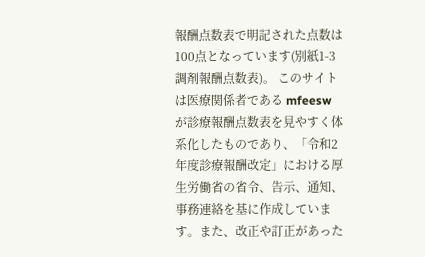報酬点数表で明記された点数は100点となっています(別紙1-3 調剤報酬点数表)。 このサイトは医療関係者である mfeesw が診療報酬点数表を見やすく体系化したものであり、「令和2年度診療報酬改定」における厚生労働省の省令、告示、通知、事務連絡を基に作成しています。また、改正や訂正があった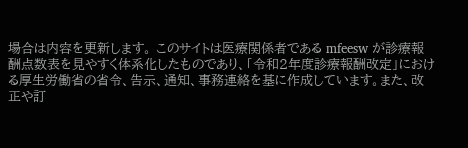場合は内容を更新します。 このサイトは医療関係者である mfeesw が診療報酬点数表を見やすく体系化したものであり、「令和2年度診療報酬改定」における厚生労働省の省令、告示、通知、事務連絡を基に作成しています。また、改正や訂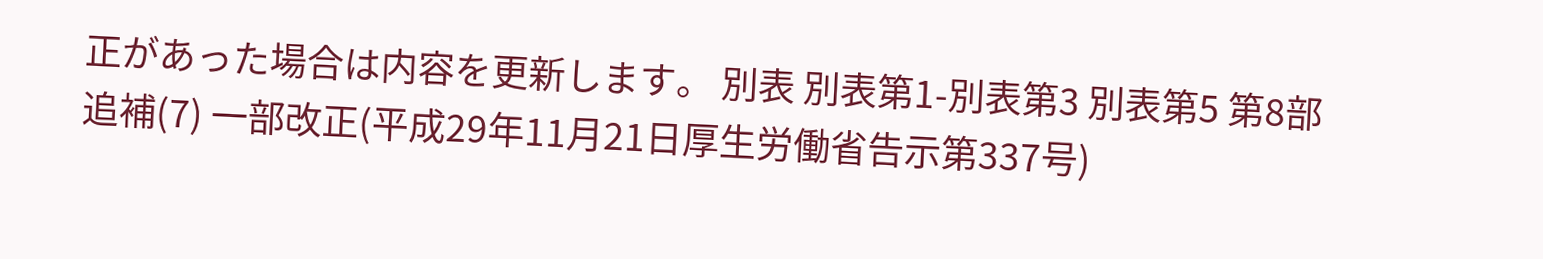正があった場合は内容を更新します。 別表 別表第1-別表第3 別表第5 第8部 追補(7) 一部改正(平成29年11月21日厚生労働省告示第337号)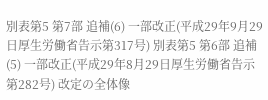別表第5 第7部 追補(6) 一部改正(平成29年9月29日厚生労働省告示第317号) 別表第5 第6部 追補(5) 一部改正(平成29年8月29日厚生労働省告示第282号) 改定の全体像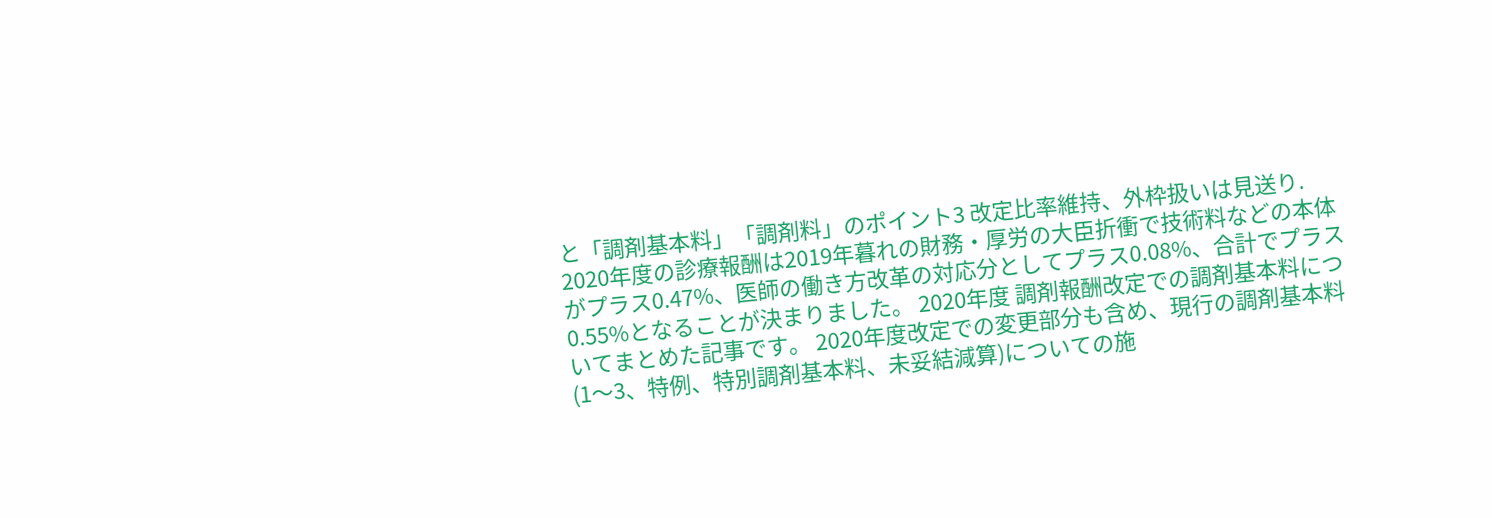と「調剤基本料」「調剤料」のポイント3 改定比率維持、外枠扱いは見送り.
2020年度の診療報酬は2019年暮れの財務・厚労の大臣折衝で技術料などの本体がプラス0.47%、医師の働き方改革の対応分としてプラス0.08%、合計でプラス0.55%となることが決まりました。 2020年度 調剤報酬改定での調剤基本料についてまとめた記事です。 2020年度改定での変更部分も含め、現行の調剤基本料(1〜3、特例、特別調剤基本料、未妥結減算)についての施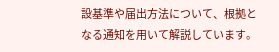設基準や届出方法について、根拠となる通知を用いて解説しています。